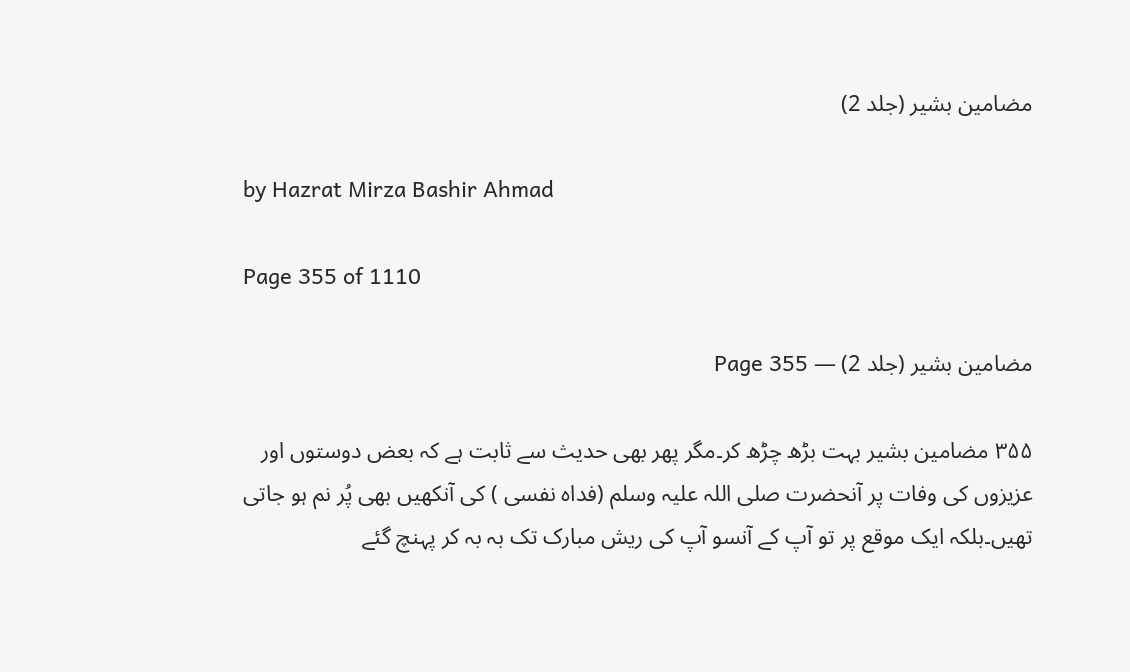مضامین بشیر (جلد 2)

by Hazrat Mirza Bashir Ahmad

Page 355 of 1110

مضامین بشیر (جلد 2) — Page 355

۳۵۵ مضامین بشیر بہت بڑھ چڑھ کر۔مگر پھر بھی حدیث سے ثابت ہے کہ بعض دوستوں اور عزیزوں کی وفات پر آنحضرت صلی اللہ علیہ وسلم (فداہ نفسی ) کی آنکھیں بھی پُر نم ہو جاتی تھیں۔بلکہ ایک موقع پر تو آپ کے آنسو آپ کی ریش مبارک تک بہ بہ کر پہنچ گئے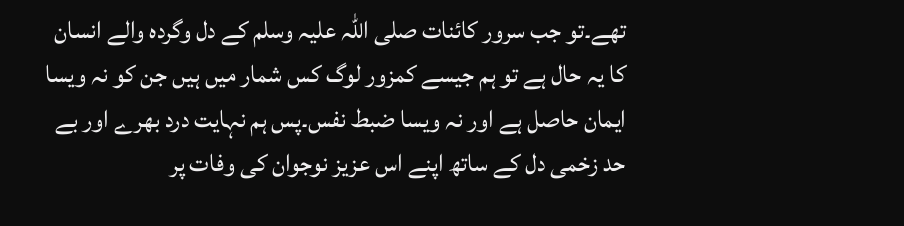تھے۔تو جب سرور کائنات صلی اللہ علیہ وسلم کے دل وگردہ والے انسان کا یہ حال ہے تو ہم جیسے کمزور لوگ کس شمار میں ہیں جن کو نہ ویسا ایمان حاصل ہے اور نہ ویسا ضبط نفس۔پس ہم نہایت درد بھرے اور بے حد زخمی دل کے ساتھ اپنے اس عزیز نوجوان کی وفات پر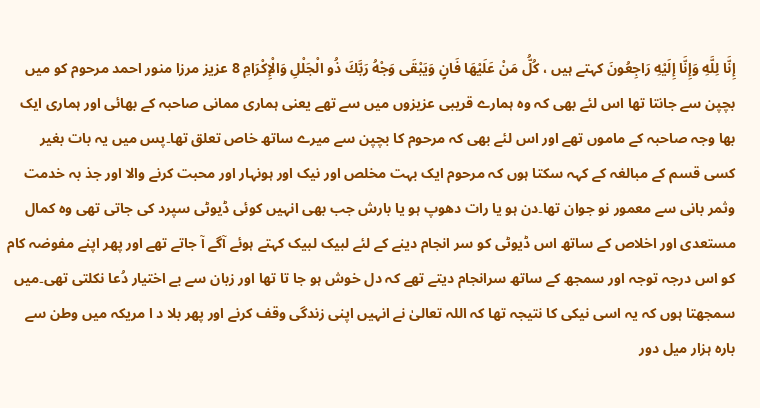إِنَّا لِلَّهِ وَإِنَّا إِلَيْهِ رَاجِعُونَ کہتے ہیں ، كُلُّ مَنْ عَلَيْهَا فَانٍ وَيَبْقَى وَجْهُ رَبَّكَ ذُو الْجَلْلِ وَالْإِكْرَامِ 8 عزیز مرزا منور احمد مرحوم کو میں بچپن سے جانتا تھا اس لئے بھی کہ وہ ہمارے قریبی عزیزوں میں سے تھے یعنی ہماری ممانی صاحبہ کے بھائی اور ہماری ایک بھا وجہ صاحبہ کے ماموں تھے اور اس لئے بھی کہ مرحوم کا بچپن سے میرے ساتھ خاص تعلق تھا۔پس میں یہ بات بغیر کسی قسم کے مبالغہ کے کہہ سکتا ہوں کہ مرحوم ایک بہت مخلص اور نیک اور ہونہار اور محبت کرنے والا اور جذ بہ خدمت وثمر بانی سے معمور نو جوان تھا۔دن ہو یا رات دھوپ ہو یا بارش جب بھی انہیں کوئی ڈیوٹی سپرد کی جاتی تھی وہ کمال مستعدی اور اخلاص کے ساتھ اس ڈیوٹی کو سر انجام دینے کے لئے لبیک لبیک کہتے ہوئے آگے آ جاتے تھے اور پھر اپنے مفوضہ کام کو اس درجہ توجہ اور سمجھ کے ساتھ سرانجام دیتے تھے کہ دل خوش ہو جا تا تھا اور زبان سے بے اختیار دُعا نکلتی تھی۔میں سمجھتا ہوں کہ یہ اسی نیکی کا نتیجہ تھا کہ اللہ تعالیٰ نے انہیں اپنی زندگی وقف کرنے اور پھر بلا د ا مریکہ میں وطن سے بارہ ہزار میل دور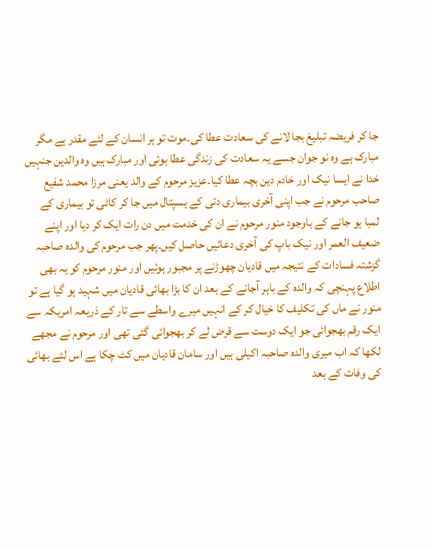جا کر فریضہ تبلیغ بجا لانے کی سعادت عطا کی۔موت تو ہر انسان کے لئے مقدر ہے مگر مبارک ہے وہ نو جوان جسے یہ سعادت کی زندگی عطا ہوئی اور مبارک ہیں وہ والدین جنہیں خدا نے ایسا نیک اور خادم دین بچہ عطا کیا۔عزیز مرحوم کے والد یعنی مرزا محمد شفیع صاحب مرحوم نے جب اپنی آخری بیماری دتی کے ہسپتال میں جا کر کاٹی تو بیماری کے لمبا ہو جانے کے باوجود منور مرحوم نے ان کی خدمت میں دن رات ایک کر دیا اور اپنے ضعیف العمر اور نیک باپ کی آخری دعائیں حاصل کیں۔پھر جب مرحوم کی والدہ صاحبہ گزشتہ فسادات کے نتیجہ میں قادیان چھوڑنے پر مجبور ہوئیں اور منور مرحوم کو یہ بھی اطلاع پہنچی کہ والدہ کے باہر آجانے کے بعد ان کا بڑا بھائی قادیان میں شہید ہو گیا ہے تو منور نے ماں کی تکلیف کا خیال کر کے انہیں میرے واسطے سے تار کے ذریعہ امریکہ سے ایک رقم بھجوائی جو ایک دوست سے قرض لے کر بھجوائی گئی تھی اور مرحوم نے مجھے لکھا کہ اب میری والدہ صاحبہ اکیلی ہیں اور سامان قادیان میں کٹ چکا ہے اس لئے بھائی کی وفات کے بعد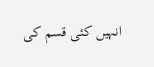انہیں کئی قسم کی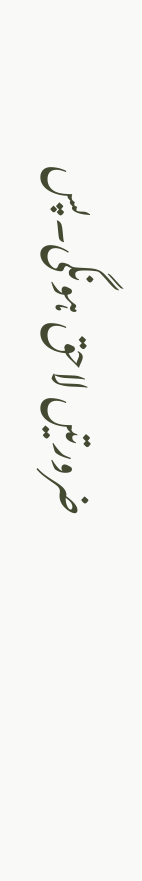ضرورتیں لاحق ہونگی۔پس